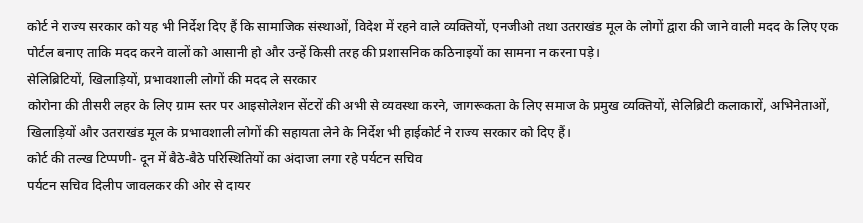कोर्ट ने राज्य सरकार को यह भी निर्देश दिए हैं कि सामाजिक संस्थाओं, विदेश में रहने वाले व्यक्तियों, एनजीओ तथा उतराखंड मूल के लोगों द्वारा की जाने वाली मदद के लिए एक पोर्टल बनाए ताकि मदद करने वालों को आसानी हो और उन्हें किसी तरह की प्रशासनिक कठिनाइयों का सामना न करना पड़े।
सेलिब्रिटियों, खिलाड़ियों, प्रभावशाली लोगों की मदद ले सरकार
कोरोना की तीसरी लहर के लिए ग्राम स्तर पर आइसोलेशन सेंटरों की अभी से व्यवस्था करने, जागरूकता के लिए समाज के प्रमुख व्यक्तियों, सेलिब्रिटी कलाकारों, अभिनेताओं, खिलाड़ियों और उतराखंड मूल के प्रभावशाली लोगों की सहायता लेने के निर्देश भी हाईकोर्ट ने राज्य सरकार को दिए हैं।
कोर्ट की तल्ख टिप्पणी- दून में बैठे-बैठे परिस्थितियों का अंदाजा लगा रहे पर्यटन सचिव
पर्यटन सचिव दिलीप जावलकर की ओर से दायर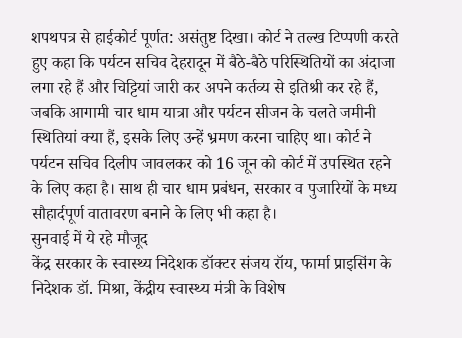शपथपत्र से हाईकोर्ट पूर्णत: असंतुष्ट दिखा। कोर्ट ने तल्ख टिप्पणी करते हुए कहा कि पर्यटन सचिव देहरादून में बैठे-बैठे परिस्थितियों का अंदाजा लगा रहे हैं और चिट्टियां जारी कर अपने कर्तव्य से इतिश्री कर रहे हैं, जबकि आगामी चार धाम यात्रा और पर्यटन सीजन के चलते जमीनी स्थितियां क्या हैं, इसके लिए उन्हें भ्रमण करना चाहिए था। कोर्ट ने पर्यटन सचिव दिलीप जावलकर को 16 जून को कोर्ट में उपस्थित रहने के लिए कहा है। साथ ही चार धाम प्रबंधन, सरकार व पुजारियों के मध्य सौहार्दपूर्ण वातावरण बनाने के लिए भी कहा है।
सुनवाई में ये रहे मौजूद
केंद्र सरकार के स्वास्थ्य निदेशक डॉक्टर संजय रॉय, फार्मा प्राइसिंग के निदेशक डॉ. मिश्रा, केंद्रीय स्वास्थ्य मंत्री के विशेष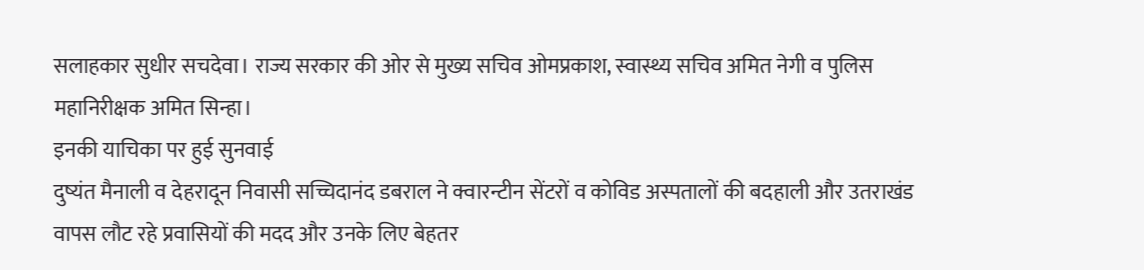सलाहकार सुधीर सचदेवा। राज्य सरकार की ओर से मुख्य सचिव ओमप्रकाश, स्वास्थ्य सचिव अमित नेगी व पुलिस महानिरीक्षक अमित सिन्हा।
इनकी याचिका पर हुई सुनवाई
दुष्यंत मैनाली व देहरादून निवासी सच्चिदानंद डबराल ने क्वारन्टीन सेंटरों व कोविड अस्पतालों की बदहाली और उतराखंड वापस लौट रहे प्रवासियों की मदद और उनके लिए बेहतर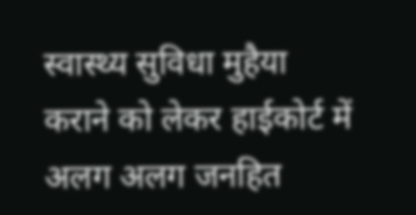स्वास्थ्य सुविधा मुहैया कराने को लेकर हाईकोर्ट में अलग अलग जनहित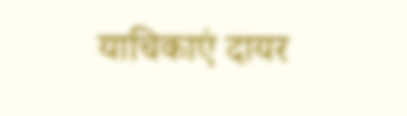याचिकाएं दायर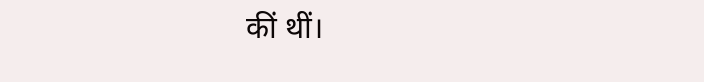कीं थीं।